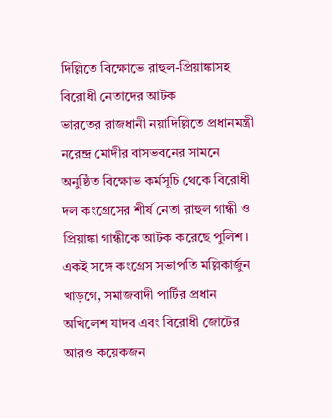দিল্লিতে বিক্ষোভে রাহুল-প্রিয়াঙ্কাসহ বিরোধী নেতাদের আটক
ভারতের রাজধানী নয়াদিল্লিতে প্রধানমন্ত্রী নরেন্দ্র মোদীর বাসভবনের সামনে অনুষ্ঠিত বিক্ষোভ কর্মসূচি থেকে বিরোধী দল কংগ্রেসের শীর্ষ নেতা রাহুল গান্ধী ও প্রিয়াঙ্কা গান্ধীকে আটক করেছে পুলিশ। একই সঙ্গে কংগ্রেস সভাপতি মল্লিকার্জুন খাড়গে, সমাজবাদী পার্টির প্রধান অখিলেশ যাদব এবং বিরোধী জোটের আরও কয়েকজন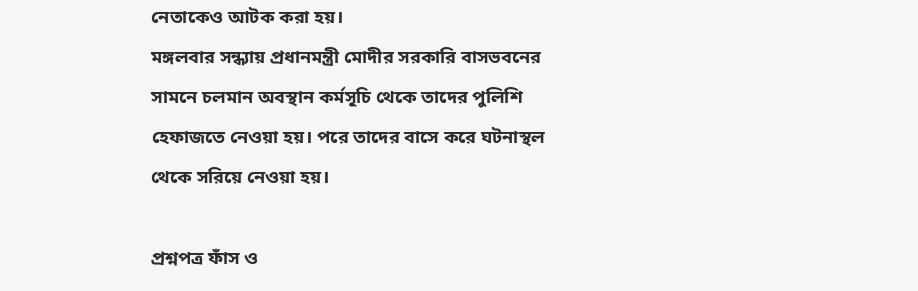নেতাকেও আটক করা হয়।
মঙ্গলবার সন্ধ্যায় প্রধানমন্ত্রী মোদীর সরকারি বাসভবনের সামনে চলমান অবস্থান কর্মসূচি থেকে তাদের পুলিশি হেফাজতে নেওয়া হয়। পরে তাদের বাসে করে ঘটনাস্থল থেকে সরিয়ে নেওয়া হয়।

প্রশ্নপত্র ফাঁস ও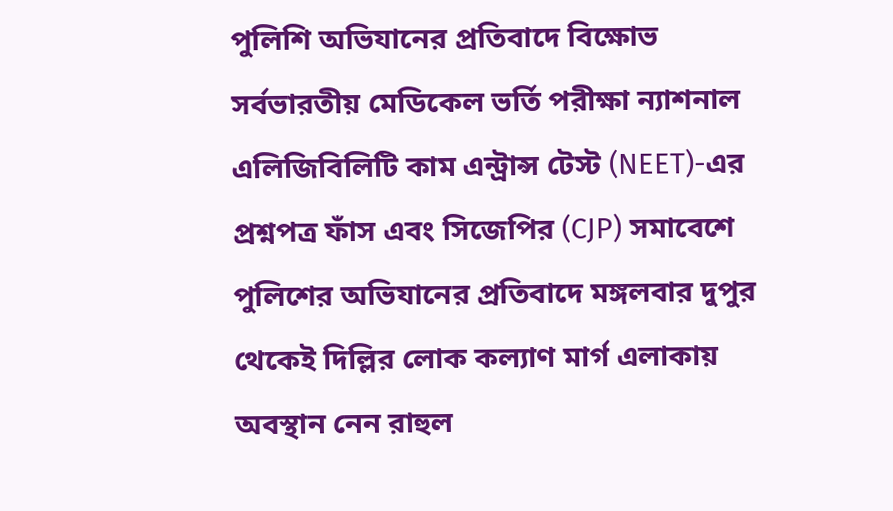পুলিশি অভিযানের প্রতিবাদে বিক্ষোভ
সর্বভারতীয় মেডিকেল ভর্তি পরীক্ষা ন্যাশনাল এলিজিবিলিটি কাম এন্ট্রান্স টেস্ট (NEET)-এর প্রশ্নপত্র ফাঁস এবং সিজেপির (CJP) সমাবেশে পুলিশের অভিযানের প্রতিবাদে মঙ্গলবার দুপুর থেকেই দিল্লির লোক কল্যাণ মার্গ এলাকায় অবস্থান নেন রাহুল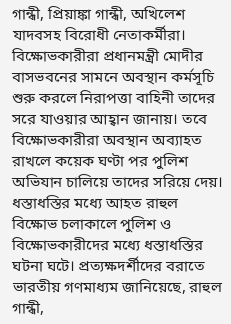গান্ধী, প্রিয়াঙ্কা গান্ধী, অখিলেশ যাদবসহ বিরোধী নেতাকর্মীরা।
বিক্ষোভকারীরা প্রধানমন্ত্রী মোদীর বাসভবনের সামনে অবস্থান কর্মসূচি শুরু করলে নিরাপত্তা বাহিনী তাদের সরে যাওয়ার আহ্বান জানায়। তবে বিক্ষোভকারীরা অবস্থান অব্যাহত রাখলে কয়েক ঘণ্টা পর পুলিশ অভিযান চালিয়ে তাদের সরিয়ে দেয়।
ধস্তাধস্তির মধ্যে আহত রাহুল
বিক্ষোভ চলাকালে পুলিশ ও বিক্ষোভকারীদের মধ্যে ধস্তাধস্তির ঘটনা ঘটে। প্রত্যক্ষদর্শীদের বরাতে ভারতীয় গণমাধ্যম জানিয়েছে, রাহুল গান্ধী,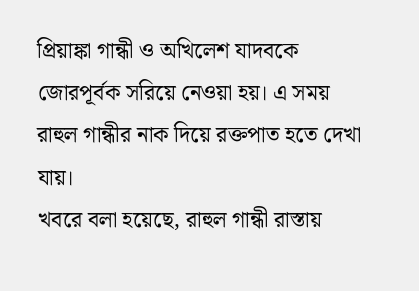প্রিয়াঙ্কা গান্ধী ও অখিলেশ যাদবকে জোরপূর্বক সরিয়ে নেওয়া হয়। এ সময় রাহুল গান্ধীর নাক দিয়ে রক্তপাত হতে দেখা যায়।
খবরে বলা হয়েছে, রাহুল গান্ধী রাস্তায়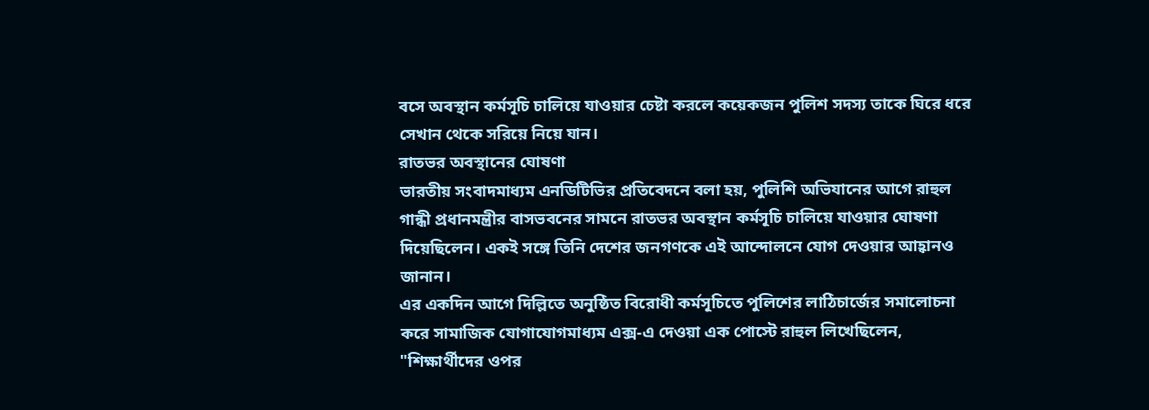বসে অবস্থান কর্মসূচি চালিয়ে যাওয়ার চেষ্টা করলে কয়েকজন পুলিশ সদস্য তাকে ঘিরে ধরে সেখান থেকে সরিয়ে নিয়ে যান।
রাতভর অবস্থানের ঘোষণা
ভারতীয় সংবাদমাধ্যম এনডিটিভির প্রতিবেদনে বলা হয়, পুলিশি অভিযানের আগে রাহুল গান্ধী প্রধানমন্ত্রীর বাসভবনের সামনে রাতভর অবস্থান কর্মসূচি চালিয়ে যাওয়ার ঘোষণা দিয়েছিলেন। একই সঙ্গে তিনি দেশের জনগণকে এই আন্দোলনে যোগ দেওয়ার আহ্বানও জানান।
এর একদিন আগে দিল্লিতে অনুষ্ঠিত বিরোধী কর্মসূচিতে পুলিশের লাঠিচার্জের সমালোচনা করে সামাজিক যোগাযোগমাধ্যম এক্স-এ দেওয়া এক পোস্টে রাহুল লিখেছিলেন,
"শিক্ষার্থীদের ওপর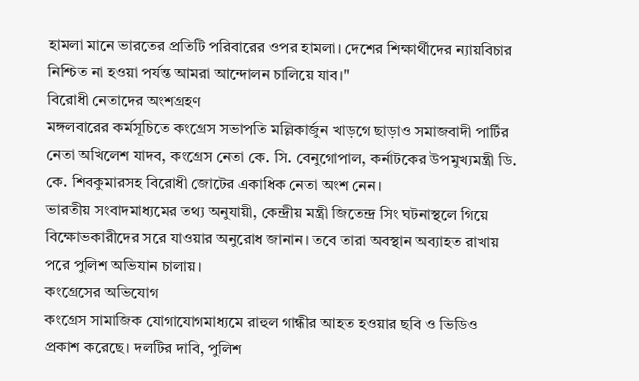হামলা মানে ভারতের প্রতিটি পরিবারের ওপর হামলা। দেশের শিক্ষার্থীদের ন্যায়বিচার নিশ্চিত না হওয়া পর্যন্ত আমরা আন্দোলন চালিয়ে যাব।"
বিরোধী নেতাদের অংশগ্রহণ
মঙ্গলবারের কর্মসূচিতে কংগ্রেস সভাপতি মল্লিকার্জুন খাড়গে ছাড়াও সমাজবাদী পার্টির নেতা অখিলেশ যাদব, কংগ্রেস নেতা কে. সি. বেনুগোপাল, কর্নাটকের উপমুখ্যমন্ত্রী ডি. কে. শিবকুমারসহ বিরোধী জোটের একাধিক নেতা অংশ নেন।
ভারতীয় সংবাদমাধ্যমের তথ্য অনুযায়ী, কেন্দ্রীয় মন্ত্রী জিতেন্দ্র সিং ঘটনাস্থলে গিয়ে বিক্ষোভকারীদের সরে যাওয়ার অনুরোধ জানান। তবে তারা অবস্থান অব্যাহত রাখায় পরে পুলিশ অভিযান চালায়।
কংগ্রেসের অভিযোগ
কংগ্রেস সামাজিক যোগাযোগমাধ্যমে রাহুল গান্ধীর আহত হওয়ার ছবি ও ভিডিও প্রকাশ করেছে। দলটির দাবি, পুলিশ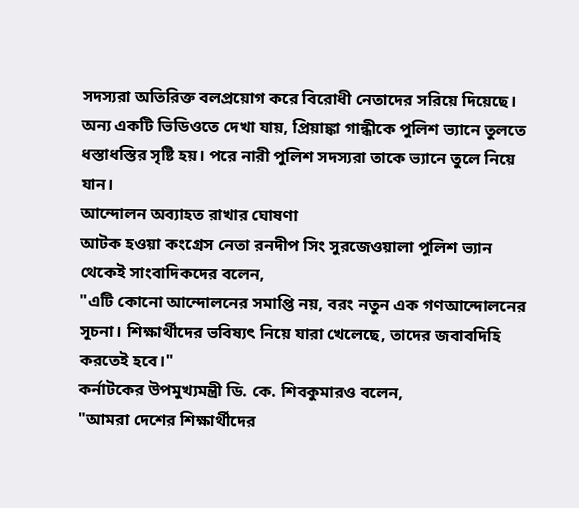সদস্যরা অতিরিক্ত বলপ্রয়োগ করে বিরোধী নেতাদের সরিয়ে দিয়েছে।
অন্য একটি ভিডিওতে দেখা যায়, প্রিয়াঙ্কা গান্ধীকে পুলিশ ভ্যানে তুলতে ধস্তাধস্তির সৃষ্টি হয়। পরে নারী পুলিশ সদস্যরা তাকে ভ্যানে তুলে নিয়ে যান।
আন্দোলন অব্যাহত রাখার ঘোষণা
আটক হওয়া কংগ্রেস নেতা রনদীপ সিং সুরজেওয়ালা পুলিশ ভ্যান থেকেই সাংবাদিকদের বলেন,
"এটি কোনো আন্দোলনের সমাপ্তি নয়, বরং নতুন এক গণআন্দোলনের সূচনা। শিক্ষার্থীদের ভবিষ্যৎ নিয়ে যারা খেলেছে, তাদের জবাবদিহি করতেই হবে।"
কর্নাটকের উপমুখ্যমন্ত্রী ডি. কে. শিবকুমারও বলেন,
"আমরা দেশের শিক্ষার্থীদের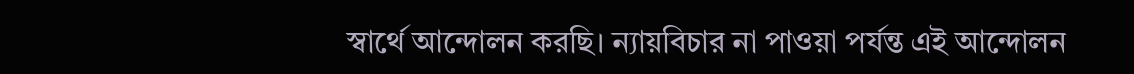স্বার্থে আন্দোলন করছি। ন্যায়বিচার না পাওয়া পর্যন্ত এই আন্দোলন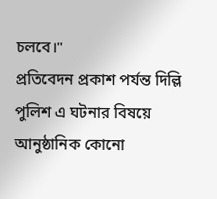চলবে।"
প্রতিবেদন প্রকাশ পর্যন্ত দিল্লি পুলিশ এ ঘটনার বিষয়ে আনুষ্ঠানিক কোনো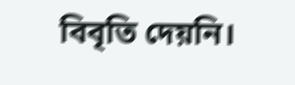বিবৃতি দেয়নি।